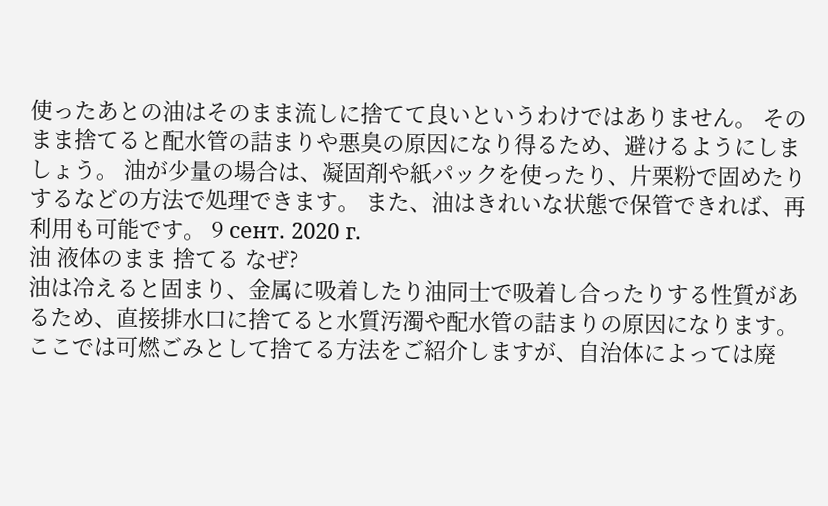使ったあとの油はそのまま流しに捨てて良いというわけではありません。 そのまま捨てると配水管の詰まりや悪臭の原因になり得るため、避けるようにしましょう。 油が少量の場合は、凝固剤や紙パックを使ったり、片栗粉で固めたりするなどの方法で処理できます。 また、油はきれいな状態で保管できれば、再利用も可能です。 9 сент. 2020 г.
油 液体のまま 捨てる なぜ?
油は冷えると固まり、金属に吸着したり油同士で吸着し合ったりする性質があるため、直接排水口に捨てると水質汚濁や配水管の詰まりの原因になります。 ここでは可燃ごみとして捨てる方法をご紹介しますが、自治体によっては廃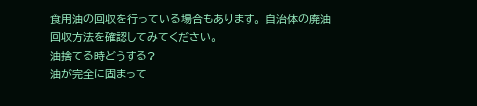食用油の回収を行っている場合もあります。 自治体の廃油回収方法を確認してみてください。
油捨てる時どうする?
油が完全に固まって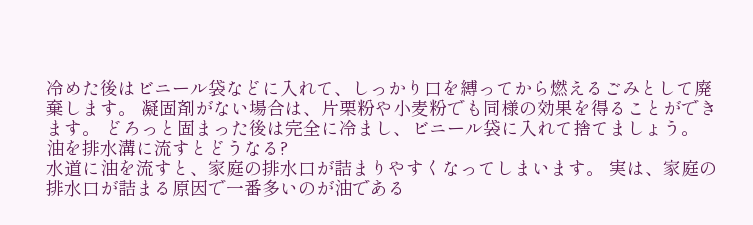冷めた後はビニール袋などに入れて、しっかり口を縛ってから燃えるごみとして廃棄します。 凝固剤がない場合は、片栗粉や小麦粉でも同様の効果を得ることができます。 どろっと固まった後は完全に冷まし、ビニール袋に入れて捨てましょう。
油を排水溝に流すとどうなる?
水道に油を流すと、家庭の排水口が詰まりやすくなってしまいます。 実は、家庭の排水口が詰まる原因で一番多いのが油である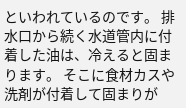といわれているのです。 排水口から続く水道管内に付着した油は、冷えると固まります。 そこに食材カスや洗剤が付着して固まりが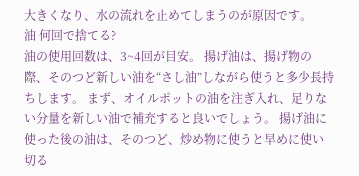大きくなり、水の流れを止めてしまうのが原因です。
油 何回で捨てる?
油の使用回数は、3~4回が目安。 揚げ油は、揚げ物の際、そのつど新しい油を“さし油”しながら使うと多少長持ちします。 まず、オイルポットの油を注ぎ入れ、足りない分量を新しい油で補充すると良いでしょう。 揚げ油に使った後の油は、そのつど、炒め物に使うと早めに使い切る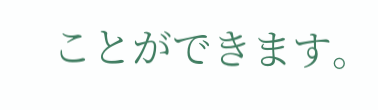ことができます。